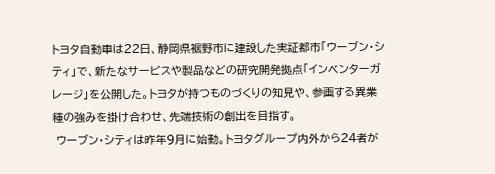トヨタ自動車は22日、静岡県裾野市に建設した実証都市「ウーブン・シティ」で、新たなサービスや製品などの研究開発拠点「インベンターガレージ」を公開した。トヨタが持つものづくりの知見や、参画する異業種の強みを掛け合わせ、先端技術の創出を目指す。
 ウーブン・シティは昨年9月に始動。トヨタグループ内外から24者が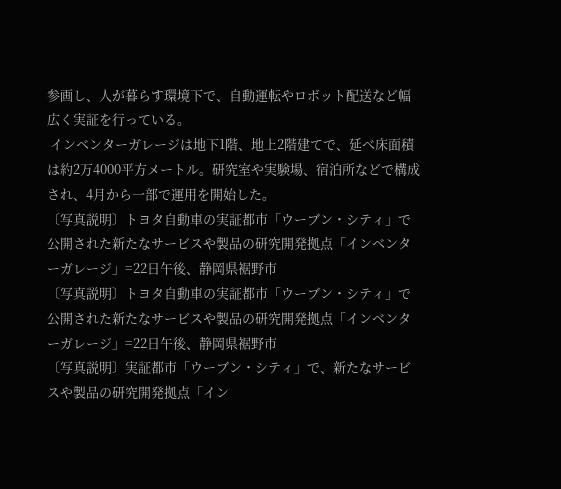参画し、人が暮らす環境下で、自動運転やロボット配送など幅広く実証を行っている。
 インベンターガレージは地下1階、地上2階建てで、延べ床面積は約2万4000平方メートル。研究室や実験場、宿泊所などで構成され、4月から一部で運用を開始した。
〔写真説明〕トヨタ自動車の実証都市「ウーブン・シティ」で公開された新たなサービスや製品の研究開発拠点「インベンターガレージ」=22日午後、静岡県裾野市
〔写真説明〕トヨタ自動車の実証都市「ウーブン・シティ」で公開された新たなサービスや製品の研究開発拠点「インベンターガレージ」=22日午後、静岡県裾野市
〔写真説明〕実証都市「ウーブン・シティ」で、新たなサービスや製品の研究開発拠点「イン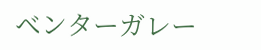ベンターガレー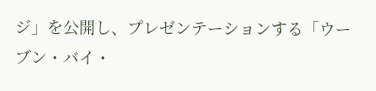ジ」を公開し、プレゼンテーションする「ウーブン・バイ・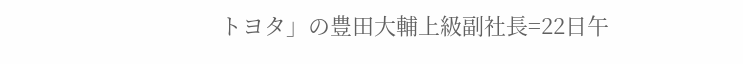トヨタ」の豊田大輔上級副社長=22日午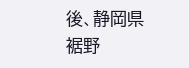後、静岡県裾野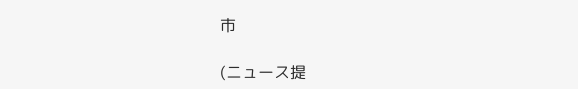市

(ニュース提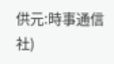供元:時事通信社)